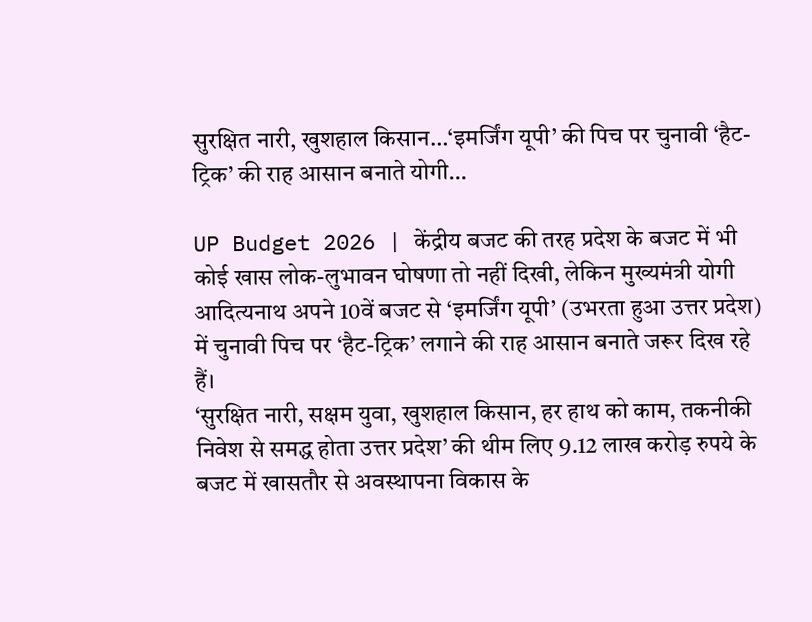सुरक्षित नारी, खुशहाल किसान…‘इमर्जिंग यूपी’ की पिच पर चुनावी ‘हैट-ट्रिक’ की राह आसान बनाते योगी…

UP Budget 2026 | केंद्रीय बजट की तरह प्रदेश के बजट में भी कोई खास लोक-लुभावन घोषणा तो नहीं दिखी, लेकिन मुख्यमंत्री योगी आदित्यनाथ अपने 10वें बजट से ‘इमर्जिंग यूपी’ (उभरता हुआ उत्तर प्रदेश) में चुनावी पिच पर ‘हैट-ट्रिक’ लगाने की राह आसान बनाते जरूर दिख रहे हैं।
‘सुरक्षित नारी, सक्षम युवा, खुशहाल किसान, हर हाथ को काम, तकनीकी निवेश से समद्ध होता उत्तर प्रदेश’ की थीम लिए 9.12 लाख करोड़ रुपये के बजट में खासतौर से अवस्थापना विकास के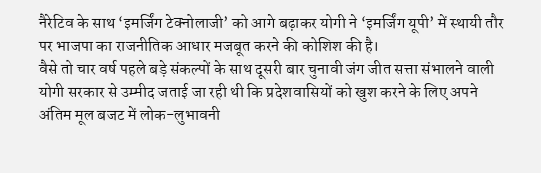नैरेटिव के साथ ‘इमर्जिंग टेक्नोलाजी’ को आगे बढ़ाकर योगी ने ‘इमर्जिंग यूपी’ में स्थायी तौर पर भाजपा का राजनीतिक आधार मजबूत करने की कोशिश की है।
वैसे तो चार वर्ष पहले बड़े संकल्पों के साथ दूसरी बार चुनावी जंग जीत सत्ता संभालने वाली योगी सरकार से उम्मीद जताई जा रही थी कि प्रदेशवासियों को खुश करने के लिए अपने अंतिम मूल बजट में लोक-लुभावनी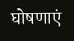घोषणाएं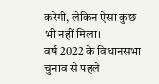करेगी, लेकिन ऐसा कुछ भी नहीं मिला।
वर्ष 2022 के विधानसभा चुनाव से पहले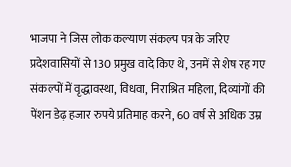भाजपा ने जिस लोक कल्याण संकल्प पत्र के जरिए प्रदेशवासियों से 130 प्रमुख वादे किए थे, उनमें से शेष रह गए संकल्पों में वृद्धावस्था, विधवा, निराश्रित महिला, दिव्यांगों की पेंशन डेढ़ हजार रुपये प्रतिमाह करने, 60 वर्ष से अधिक उम्र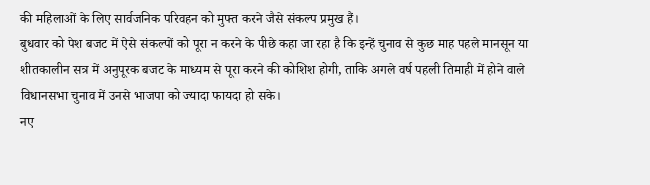की महिलाओं के लिए सार्वजनिक परिवहन को मुफ्त करने जैसे संकल्प प्रमुख हैं।
बुधवार को पेश बजट में ऐसे संकल्पों को पूरा न करने के पीछे कहा जा रहा है कि इन्हें चुनाव से कुछ माह पहले मानसून या शीतकालीन सत्र में अनुपूरक बजट के माध्यम से पूरा करने की कोशिश होगी, ताकि अगले वर्ष पहली तिमाही में होने वाले विधानसभा चुनाव में उनसे भाजपा को ज्यादा फायदा हो सके।
नए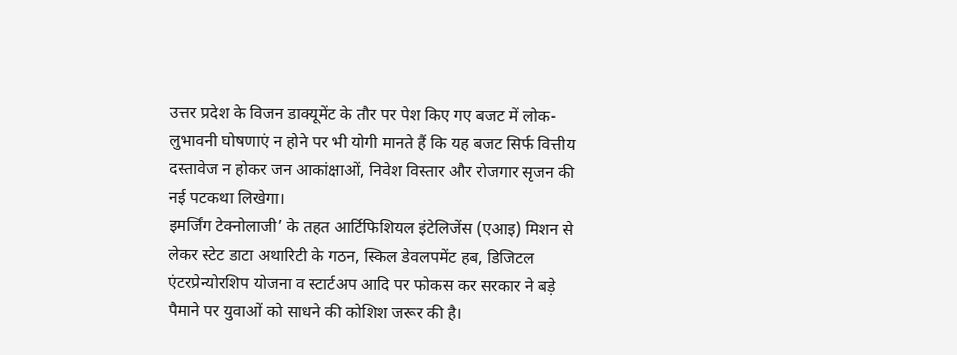उत्तर प्रदेश के विजन डाक्यूमेंट के तौर पर पेश किए गए बजट में लोक-लुभावनी घोषणाएं न होने पर भी योगी मानते हैं कि यह बजट सिर्फ वित्तीय दस्तावेज न होकर जन आकांक्षाओं, निवेश विस्तार और रोजगार सृजन की नई पटकथा लिखेगा।
इमर्जिंग टेक्नोलाजी’ के तहत आर्टिफिशियल इंटेलिजेंस (एआइ) मिशन से लेकर स्टेट डाटा अथारिटी के गठन, स्किल डेवलपमेंट हब, डिजिटल एंटरप्रेन्योरशिप योजना व स्टार्टअप आदि पर फोकस कर सरकार ने बड़े पैमाने पर युवाओं को साधने की कोशिश जरूर की है।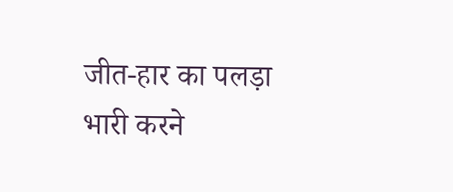जीत-हार का पलड़ा भारी करने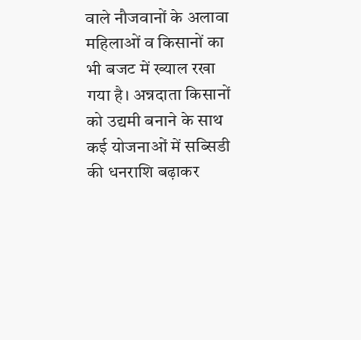वाले नौजवानों के अलावा महिलाओं व किसानों का भी बजट में ख्याल रखा गया है। अन्नदाता किसानों को उद्यमी बनाने के साथ कई योजनाओं में सब्सिडी की धनराशि बढ़ाकर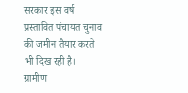सरकार इस वर्ष प्रस्तावित पंचायत चुनाव की जमीन तैयार करते भी दिख रही है।
ग्रामीण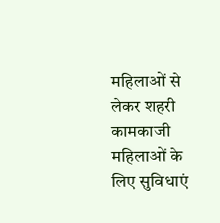महिलाओं से लेकर शहरी कामकाजी महिलाओं के लिए सुविधाएं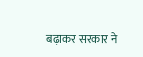बढ़ाकर सरकार ने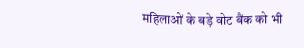महिलाओं के बड़े वोट बैंक को भी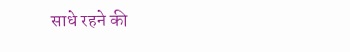साधे रहने की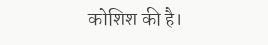कोशिश की है।